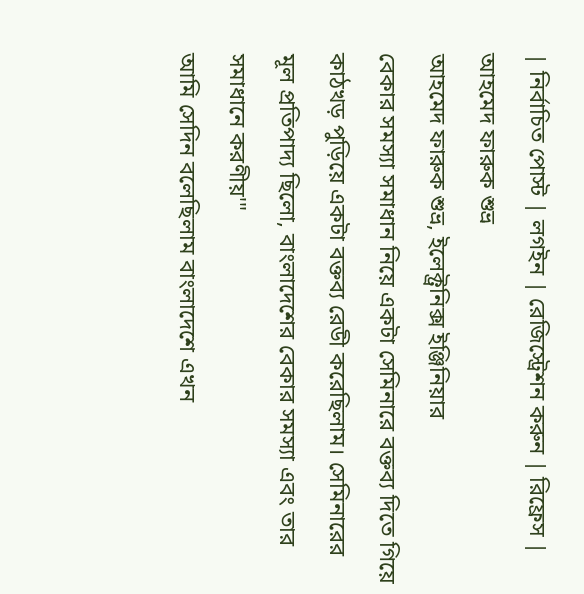| নির্বাচিত পোস্ট | লগইন | রেজিস্ট্রেশন করুন | রিফ্রেস |
আহমেদ ফারুক শুভ্র
আহমেদ ফারুক শুভ্র, ইলেক্ট্রনিক্স ইঞ্জিনিয়ার
বেকার সমস্যা সমাধান নিয়ে একটা সেমিনারে বক্তব্য দিতে গিয়ে কাঠখড় পুড়িয়ে একটা বক্তব্য রেডী করেছিলাম। সেমিনারের মূল প্রতিপাদ্য ছিলো, বাংলাদেশের বেকার সমস্যা এবং তার সমাধানে করণীয়'"
আমি সেদিন বলেছিলাম বাংলাদেশে এখন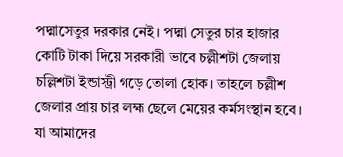পদ্মাসেতুর দরকার নেই। পদ্মা সেতুর চার হাজার কোটি টাকা দিয়ে সরকারী ভাবে চল্লীশটা জেলায় চল্লিশটা ইন্ডাস্ট্রী গড়ে তোলা হোক। তাহলে চল্লীশ জেলার প্রায় চার লহ্ম ছেলে মেয়ের কর্মসংস্থান হবে। যা আমাদের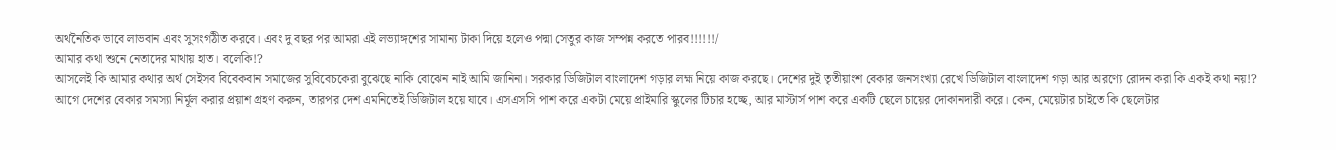অর্থনৈতিক ভাবে লাভবান এবং সুসংগঠীত করবে। এবং দু বছর পর আমরা এই লভ্যাঙ্গশের সামান্য টাকা দিয়ে হলেও পদ্মা সেতুর কাজ সম্পন্ন করতে পারব!!!!!!/
আমার কথা শুনে নেতাদের মাথায় হাত। বলেকি!?
আসলেই কি আমার কথার অর্থ সেইসব বিবেকবান সমাজের সুবিবেচকেরা বুঝেছে নাকি বোঝেন নাই আমি জানিনা। সরকার ডিজিটাল বাংলাদেশ গড়ার লহ্ম নিয়ে কাজ করছে। দেশের দুই তৃতীয়াংশ বেকার জনসংখ্যা রেখে ডিজিটাল বাংলাদেশ গড়া আর অরণ্যে রোদন করা কি একই কথা নয়!?
আগে দেশের বেকার সমস্যা নির্মূল করার প্রয়াশ গ্রহণ করুন, তারপর দেশ এমনিতেই ডিজিটাল হয়ে যাবে। এসএসসি পাশ করে একটা মেয়ে প্রাইমারি স্কুলের টিচার হচ্ছে, আর মাস্টার্স পাশ করে একটি ছেলে চায়ের দোকানদারী করে। কেন, মেয়েটার চাইতে কি ছেলেটার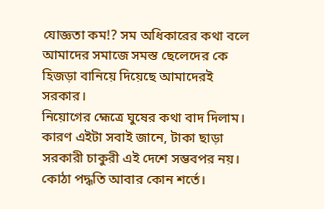যোজ্ঞতা কম!? সম অধিকারের কথা বলে আমাদের সমাজে সমস্ত ছেলেদের কে হিজড়া বানিয়ে দিয়েছে আমাদেরই সরকার।
নিয়োগের হ্মেত্রে ঘুষের কথা বাদ দিলাম। কারণ এইটা সবাই জানে, টাকা ছাড়া সরকারী চাকুরী এই দেশে সম্ভবপর নয়। কোঠা পদ্ধতি আবার কোন শর্তে।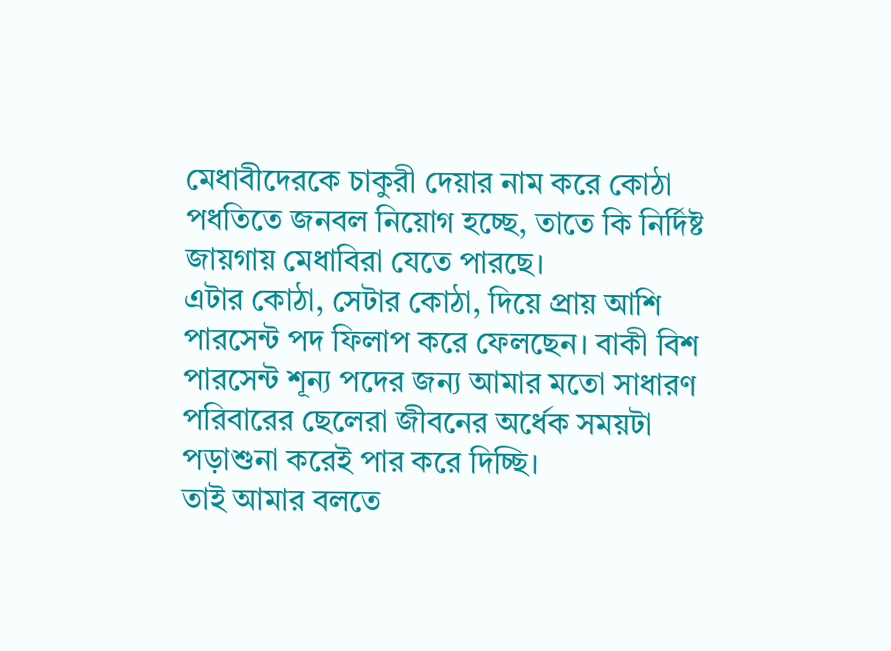মেধাবীদেরকে চাকুরী দেয়ার নাম করে কোঠা পধতিতে জনবল নিয়োগ হচ্ছে, তাতে কি নির্দিষ্ট জায়গায় মেধাবিরা যেতে পারছে।
এটার কোঠা, সেটার কোঠা, দিয়ে প্রায় আশি পারসেন্ট পদ ফিলাপ করে ফেলছেন। বাকী বিশ পারসেন্ট শূন্য পদের জন্য আমার মতো সাধারণ পরিবারের ছেলেরা জীবনের অর্ধেক সময়টা পড়াশুনা করেই পার করে দিচ্ছি।
তাই আমার বলতে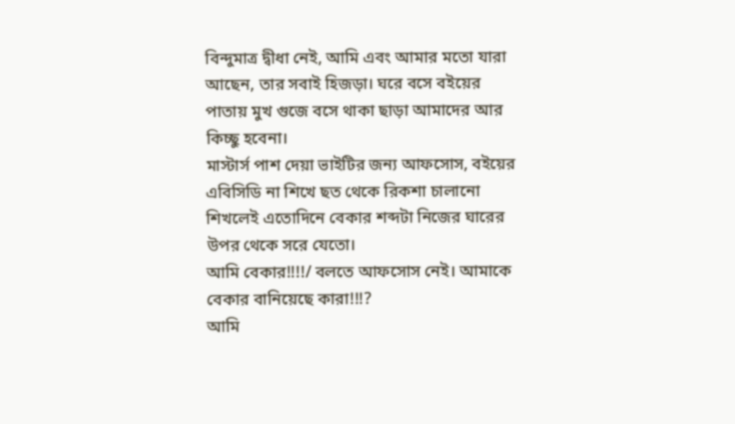বিন্দুমাত্র দ্বীধা নেই, আমি এবং আমার মতো যারা আছেন, তার সবাই হিজড়া। ঘরে বসে বইয়ের পাতায় মুখ গুজে বসে থাকা ছাড়া আমাদের আর কিচ্ছু হবেনা।
মাস্টার্স পাশ দেয়া ভাইটির জন্য আফসোস, বইয়ের এবিসিডি না শিখে ছত থেকে রিকশা চালানো শিখলেই এতোদিনে বেকার শব্দটা নিজের ঘারের উপর থেকে সরে যেতো।
আমি বেকার!!!!/ বলতে আফসোস নেই। আমাকে বেকার বানিয়েছে কারা!!!?
আমি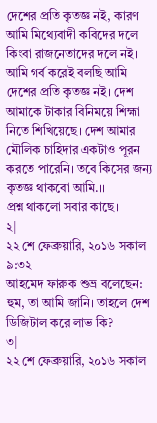দেশের প্রতি কৃতজ্ঞ নই, কারণ আমি মিথ্যেবাদী কবিদের দলে কিংবা রাজনেতাদের দলে নই। আমি গর্ব করেই বলছি আমি দেশের প্রতি কৃতজ্ঞ নই। দেশ আমাকে টাকার বিনিময়ে শিহ্মা নিতে শিখিয়েছে। দেশ আমার মৌলিক চাহিদার একটাও পূরন করতে পারেনি। তবে কিসের জন্য কৃতজ্ঞ থাকবো আমি.।।
প্রশ্ন থাকলো সবার কাছে।
২|
২২ শে ফেব্রুয়ারি, ২০১৬ সকাল ৯:৩২
আহমেদ ফারুক শুভ্র বলেছেন: হুম, তা আমি জানি। তাহলে দেশ ডিজিটাল করে লাভ কি?
৩|
২২ শে ফেব্রুয়ারি, ২০১৬ সকাল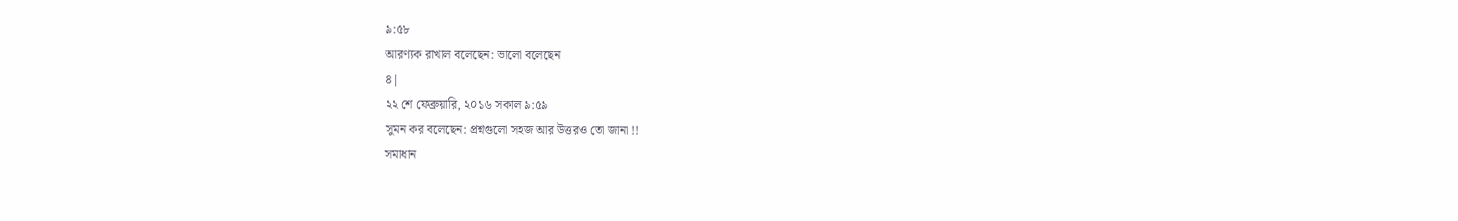৯:৫৮
আরণ্যক রাখাল বলেছেন: ভালো বলেছেন
৪|
২২ শে ফেব্রুয়ারি, ২০১৬ সকাল ৯:৫৯
সুমন কর বলেছেন: প্রশ্নগুলো সহজ আর উত্তরও তো জানা !!
সমাধান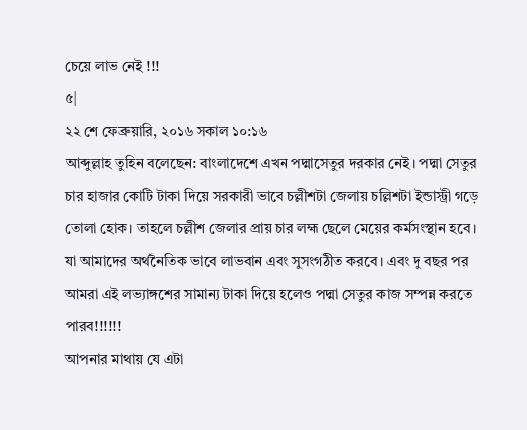চেয়ে লাভ নেই !!!
৫|
২২ শে ফেব্রুয়ারি, ২০১৬ সকাল ১০:১৬
আব্দুল্লাহ তুহিন বলেছেন: বাংলাদেশে এখন পদ্মাসেতুর দরকার নেই। পদ্মা সেতুর চার হাজার কোটি টাকা দিয়ে সরকারী ভাবে চল্লীশটা জেলায় চল্লিশটা ইন্ডাস্ট্রী গড়ে তোলা হোক। তাহলে চল্লীশ জেলার প্রায় চার লহ্ম ছেলে মেয়ের কর্মসংস্থান হবে। যা আমাদের অর্থনৈতিক ভাবে লাভবান এবং সুসংগঠীত করবে। এবং দু বছর পর আমরা এই লভ্যাঙ্গশের সামান্য টাকা দিয়ে হলেও পদ্মা সেতুর কাজ সম্পন্ন করতে পারব!!!!!!
আপনার মাথায় যে এটা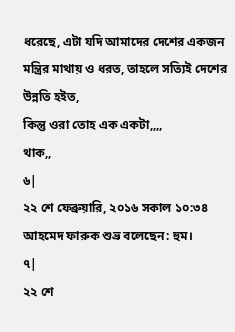ধরেছে, এটা যদি আমাদের দেশের একজন মন্ত্রির মাথায় ও ধরত, তাহলে সত্যিই দেশের উন্নতি হইত,
কিন্তু ওরা তোহ এক একটা,,,,
থাক,,
৬|
২২ শে ফেব্রুয়ারি, ২০১৬ সকাল ১০:৩৪
আহমেদ ফারুক শুভ্র বলেছেন: হুম।
৭|
২২ শে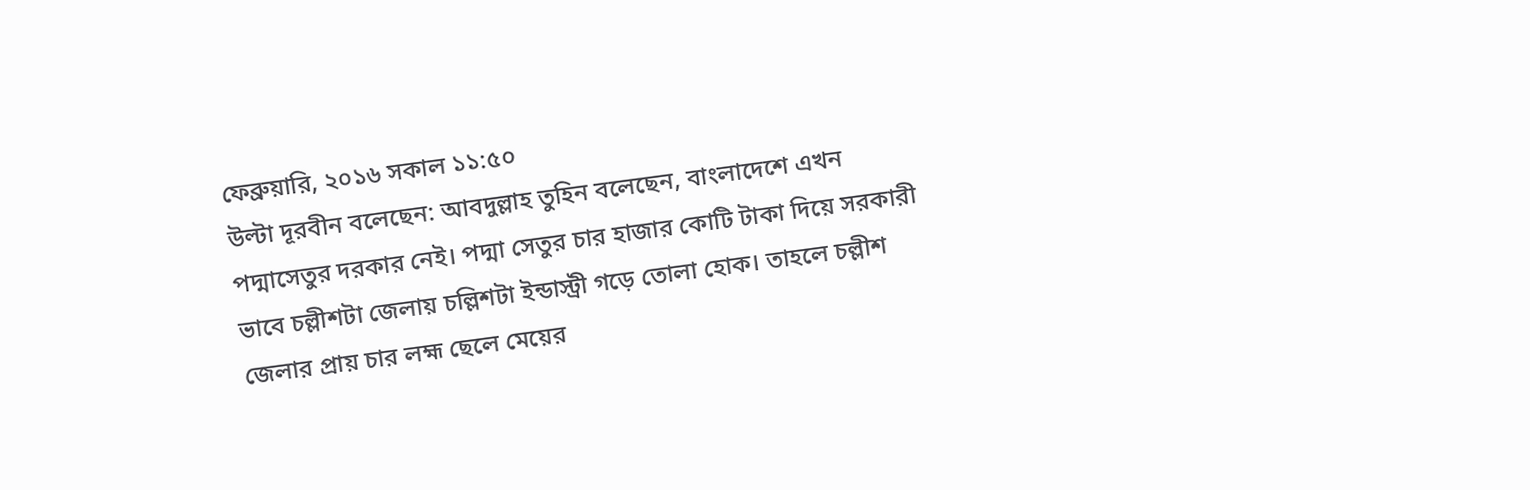ফেব্রুয়ারি, ২০১৬ সকাল ১১:৫০
উল্টা দূরবীন বলেছেন: আবদুল্লাহ তুহিন বলেছেন, বাংলাদেশে এখন পদ্মাসেতুর দরকার নেই। পদ্মা সেতুর চার হাজার কোটি টাকা দিয়ে সরকারী ভাবে চল্লীশটা জেলায় চল্লিশটা ইন্ডাস্ট্রী গড়ে তোলা হোক। তাহলে চল্লীশ জেলার প্রায় চার লহ্ম ছেলে মেয়ের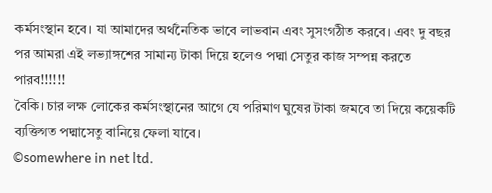কর্মসংস্থান হবে। যা আমাদের অর্থনৈতিক ভাবে লাভবান এবং সুসংগঠীত করবে। এবং দু বছর পর আমরা এই লভ্যাঙ্গশের সামান্য টাকা দিয়ে হলেও পদ্মা সেতুর কাজ সম্পন্ন করতে পারব!!!!!!
বৈকি। চার লক্ষ লোকের কর্মসংস্থানের আগে যে পরিমাণ ঘুষের টাকা জমবে তা দিয়ে কয়েকটি ব্যক্তিগত পদ্মাসেতু বানিয়ে ফেলা যাবে।
©somewhere in net ltd.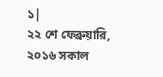১|
২২ শে ফেব্রুয়ারি, ২০১৬ সকাল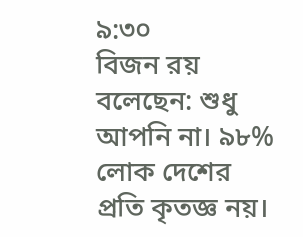৯:৩০
বিজন রয় বলেছেন: শুধু আপনি না। ৯৮% লোক দেশের প্রতি কৃতজ্ঞ নয়।